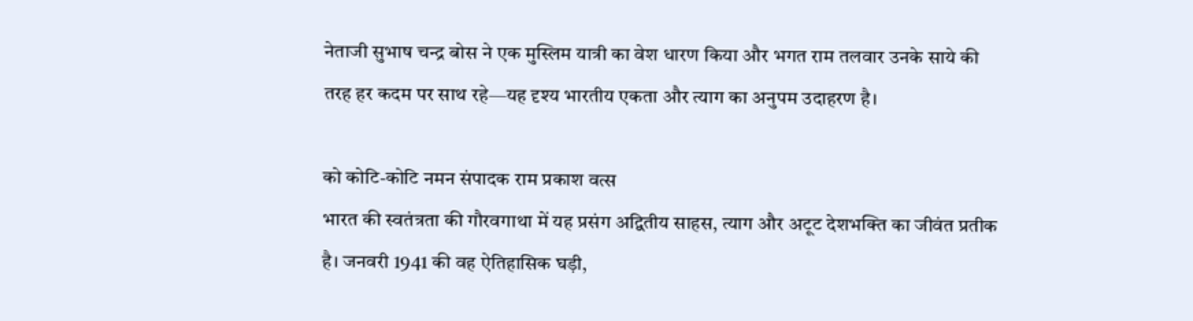नेताजी सुभाष चन्द्र बोस ने एक मुस्लिम यात्री का वेश धारण किया और भगत राम तलवार उनके साये की तरह हर कदम पर साथ रहे—यह दृश्य भारतीय एकता और त्याग का अनुपम उदाहरण है।

को कोटि-कोटि नमन संपादक राम प्रकाश वत्स
भारत की स्वतंत्रता की गौरवगाथा में यह प्रसंग अद्वितीय साहस, त्याग और अटूट देशभक्ति का जीवंत प्रतीक है। जनवरी 1941 की वह ऐतिहासिक घड़ी,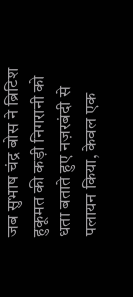जब सुभाष चंद्र बोस ने ब्रिटिश हुकूमत की कड़ी निगरानी को धता बताते हुए नज़रबंदी से पलायन किया, केवल एक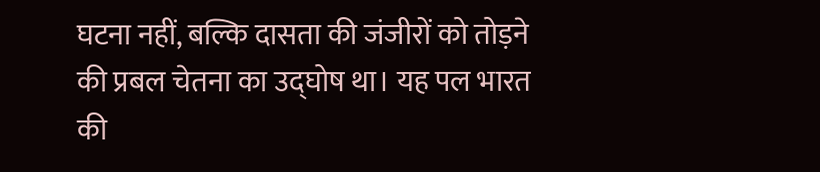घटना नहीं, बल्कि दासता की जंजीरों को तोड़ने की प्रबल चेतना का उद्घोष था। यह पल भारत की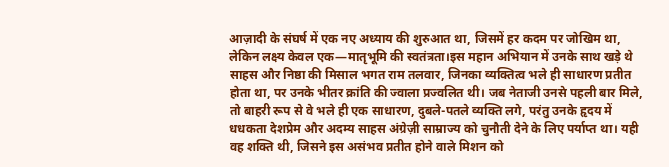आज़ादी के संघर्ष में एक नए अध्याय की शुरुआत था, जिसमें हर कदम पर जोखिम था, लेकिन लक्ष्य केवल एक—मातृभूमि की स्वतंत्रता।इस महान अभियान में उनके साथ खड़े थे साहस और निष्ठा की मिसाल भगत राम तलवार, जिनका व्यक्तित्व भले ही साधारण प्रतीत होता था, पर उनके भीतर क्रांति की ज्वाला प्रज्वलित थी। जब नेताजी उनसे पहली बार मिले, तो बाहरी रूप से वे भले ही एक साधारण, दुबले-पतले व्यक्ति लगे, परंतु उनके हृदय में धधकता देशप्रेम और अदम्य साहस अंग्रेज़ी साम्राज्य को चुनौती देने के लिए पर्याप्त था। यही वह शक्ति थी, जिसने इस असंभव प्रतीत होने वाले मिशन को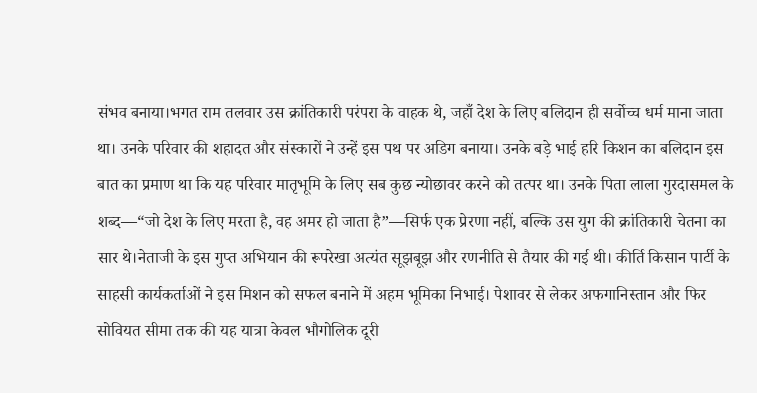संभव बनाया।भगत राम तलवार उस क्रांतिकारी परंपरा के वाहक थे, जहाँ देश के लिए बलिदान ही सर्वोच्च धर्म माना जाता था। उनके परिवार की शहादत और संस्कारों ने उन्हें इस पथ पर अडिग बनाया। उनके बड़े भाई हरि किशन का बलिदान इस बात का प्रमाण था कि यह परिवार मातृभूमि के लिए सब कुछ न्योछावर करने को तत्पर था। उनके पिता लाला गुरदासमल के शब्द—“जो देश के लिए मरता है, वह अमर हो जाता है”—सिर्फ एक प्रेरणा नहीं, बल्कि उस युग की क्रांतिकारी चेतना का सार थे।नेताजी के इस गुप्त अभियान की रूपरेखा अत्यंत सूझबूझ और रणनीति से तैयार की गई थी। कीर्ति किसान पार्टी के साहसी कार्यकर्ताओं ने इस मिशन को सफल बनाने में अहम भूमिका निभाई। पेशावर से लेकर अफगानिस्तान और फिर सोवियत सीमा तक की यह यात्रा केवल भौगोलिक दूरी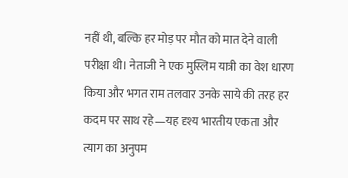नहीं थी, बल्कि हर मोड़ पर मौत को मात देने वाली परीक्षा थी। नेताजी ने एक मुस्लिम यात्री का वेश धारण किया और भगत राम तलवार उनके साये की तरह हर कदम पर साथ रहे—यह दृश्य भारतीय एकता और त्याग का अनुपम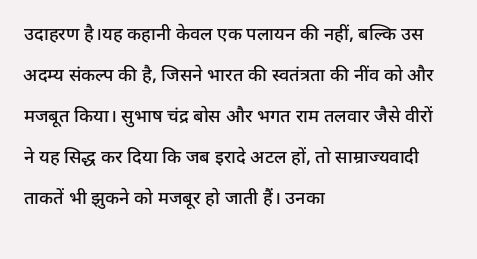उदाहरण है।यह कहानी केवल एक पलायन की नहीं, बल्कि उस अदम्य संकल्प की है, जिसने भारत की स्वतंत्रता की नींव को और मजबूत किया। सुभाष चंद्र बोस और भगत राम तलवार जैसे वीरों ने यह सिद्ध कर दिया कि जब इरादे अटल हों, तो साम्राज्यवादी ताकतें भी झुकने को मजबूर हो जाती हैं। उनका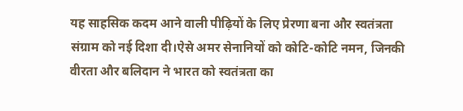यह साहसिक कदम आने वाली पीढ़ियों के लिए प्रेरणा बना और स्वतंत्रता संग्राम को नई दिशा दी।ऐसे अमर सेनानियों को कोटि-कोटि नमन, जिनकी वीरता और बलिदान ने भारत को स्वतंत्रता का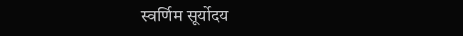स्वर्णिम सूर्योदय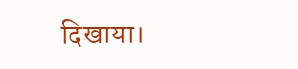दिखाया।